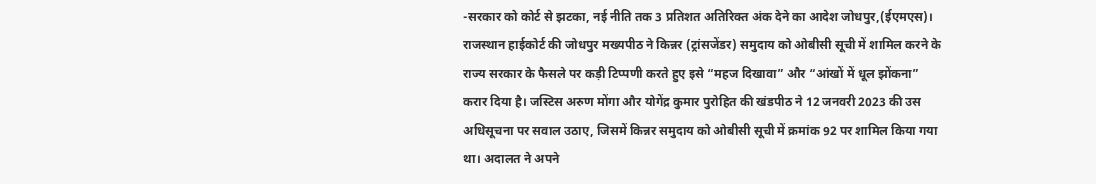-सरकार को कोर्ट से झटका, नई नीति तक 3 प्रतिशत अतिरिक्त अंक देने का आदेश जोधपुर,(ईएमएस)। राजस्थान हाईकोर्ट की जोधपुर मख्यपीठ ने किन्नर (ट्रांसजेंडर) समुदाय को ओबीसी सूची में शामिल करने के राज्य सरकार के फैसले पर कड़ी टिप्पणी करते हुए इसे “महज दिखावा” और “आंखों में धूल झोंकना” करार दिया है। जस्टिस अरुण मोंगा और योगेंद्र कुमार पुरोहित की खंडपीठ ने 12 जनवरी 2023 की उस अधिसूचना पर सवाल उठाए, जिसमें किन्नर समुदाय को ओबीसी सूची में क्रमांक 92 पर शामिल किया गया था। अदालत ने अपने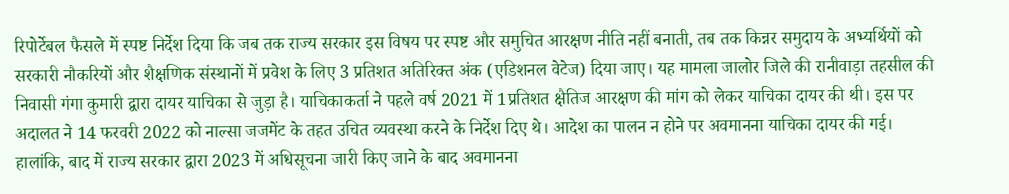रिपोर्टेबल फैसले में स्पष्ट निर्देश दिया कि जब तक राज्य सरकार इस विषय पर स्पष्ट और समुचित आरक्षण नीति नहीं बनाती, तब तक किन्नर समुदाय के अभ्यर्थियों को सरकारी नौकरियों और शैक्षणिक संस्थानों में प्रवेश के लिए 3 प्रतिशत अतिरिक्त अंक (एडिशनल वेटेज) दिया जाए। यह मामला जालोर जिले की रानीवाड़ा तहसील की निवासी गंगा कुमारी द्वारा दायर याचिका से जुड़ा है। याचिकाकर्ता ने पहले वर्ष 2021 में 1प्रतिशत क्षैतिज आरक्षण की मांग को लेकर याचिका दायर की थी। इस पर अदालत ने 14 फरवरी 2022 को नाल्सा जजमेंट के तहत उचित व्यवस्था करने के निर्देश दिए थे। आदेश का पालन न होने पर अवमानना याचिका दायर की गई। हालांकि, बाद में राज्य सरकार द्वारा 2023 में अधिसूचना जारी किए जाने के बाद अवमानना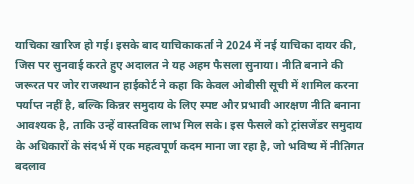याचिका खारिज हो गई। इसके बाद याचिकाकर्ता ने 2024 में नई याचिका दायर की, जिस पर सुनवाई करते हुए अदालत ने यह अहम फैसला सुनाया। नीति बनाने की जरूरत पर जोर राजस्थान हाईकोर्ट ने कहा कि केवल ओबीसी सूची में शामिल करना पर्याप्त नहीं है, बल्कि किन्नर समुदाय के लिए स्पष्ट और प्रभावी आरक्षण नीति बनाना आवश्यक है, ताकि उन्हें वास्तविक लाभ मिल सके। इस फैसले को ट्रांसजेंडर समुदाय के अधिकारों के संदर्भ में एक महत्वपूर्ण कदम माना जा रहा है, जो भविष्य में नीतिगत बदलाव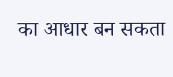का आधार बन सकता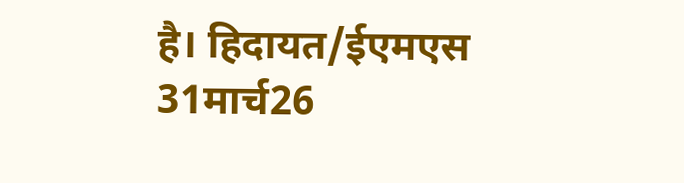है। हिदायत/ईएमएस 31मार्च26